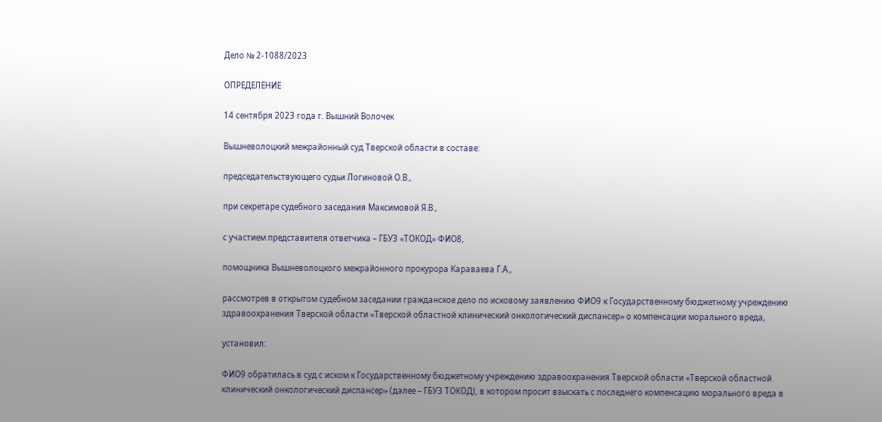Дело № 2-1088/2023

ОПРЕДЕЛЕНИЕ

14 сентября 2023 года г. Вышний Волочек

Вышневолоцкий межрайонный суд Тверской области в составе:

председательствующего судьи Логиновой О.В.,

при секретаре судебного заседания Максимовой Я.В.,

с участием представителя ответчика – ГБУЗ «ТОКОД» ФИО8,

помощника Вышневолоцкого межрайонного прокурора Караваева Г.А.,

рассмотрев в открытом судебном заседании гражданское дело по исковому заявлению ФИО9 к Государственному бюджетному учреждению здравоохранения Тверской области «Тверской областной клинический онкологический диспансер» о компенсации морального вреда,

установил:

ФИО9 обратилась в суд с иском к Государственному бюджетному учреждению здравоохранения Тверской области «Тверской областной клинический онкологический диспансер» (далее – ГБУЗ ТОКОД), в котором просит взыскать с последнего компенсацию морального вреда в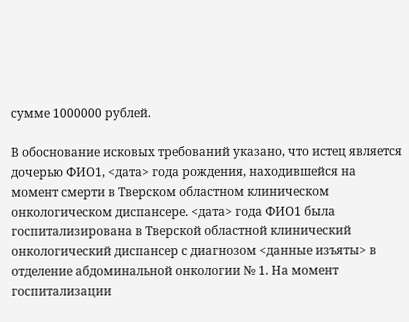сумме 1000000 рублей.

В обоснование исковых требований указано, что истец является дочерью ФИО1, <дата> года рождения, находившейся на момент смерти в Тверском областном клиническом онкологическом диспансере. <дата> года ФИО1 была госпитализирована в Тверской областной клинический онкологический диспансер с диагнозом <данные изъяты> в отделение абдоминальной онкологии № 1. На момент госпитализации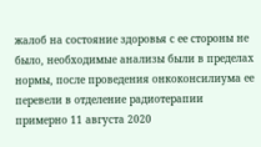жалоб на состояние здоровья с ее стороны не было, необходимые анализы были в пределах нормы, после проведения онкоконсилиума ее перевели в отделение радиотерапии примерно 11 августа 2020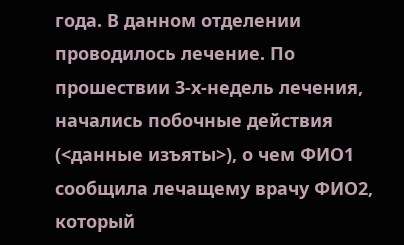года. В данном отделении проводилось лечение. По прошествии 3-х-недель лечения, начались побочные действия (<данные изъяты>), о чем ФИО1 сообщила лечащему врачу ФИО2, который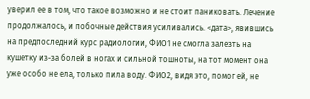уверил ее в том, что такое возможно и не стоит паниковать. Лечение продолжалось, и побочные действия усиливались. <дата>, явившись на предпоследний курс радиологии, ФИО1 не смогла залезть на кушетку из-за болей в ногах и сильной тошноты, на тот момент она уже особо не ела, только пила воду. ФИО2, видя это, помог ей, не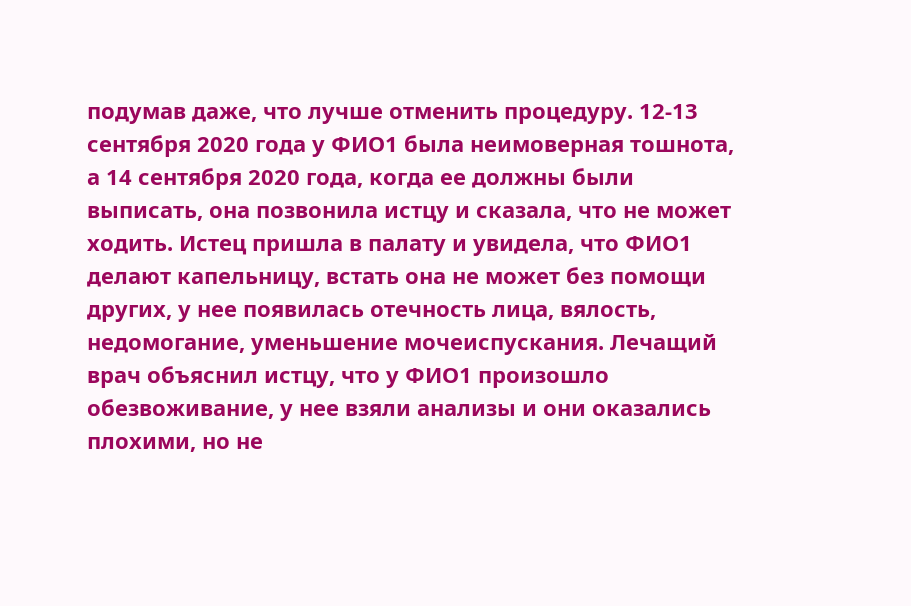подумав даже, что лучше отменить процедуру. 12-13 сентября 2020 года у ФИО1 была неимоверная тошнота, а 14 сентября 2020 года, когда ее должны были выписать, она позвонила истцу и сказала, что не может ходить. Истец пришла в палату и увидела, что ФИО1 делают капельницу, встать она не может без помощи других, у нее появилась отечность лица, вялость, недомогание, уменьшение мочеиспускания. Лечащий врач объяснил истцу, что у ФИО1 произошло обезвоживание, у нее взяли анализы и они оказались плохими, но не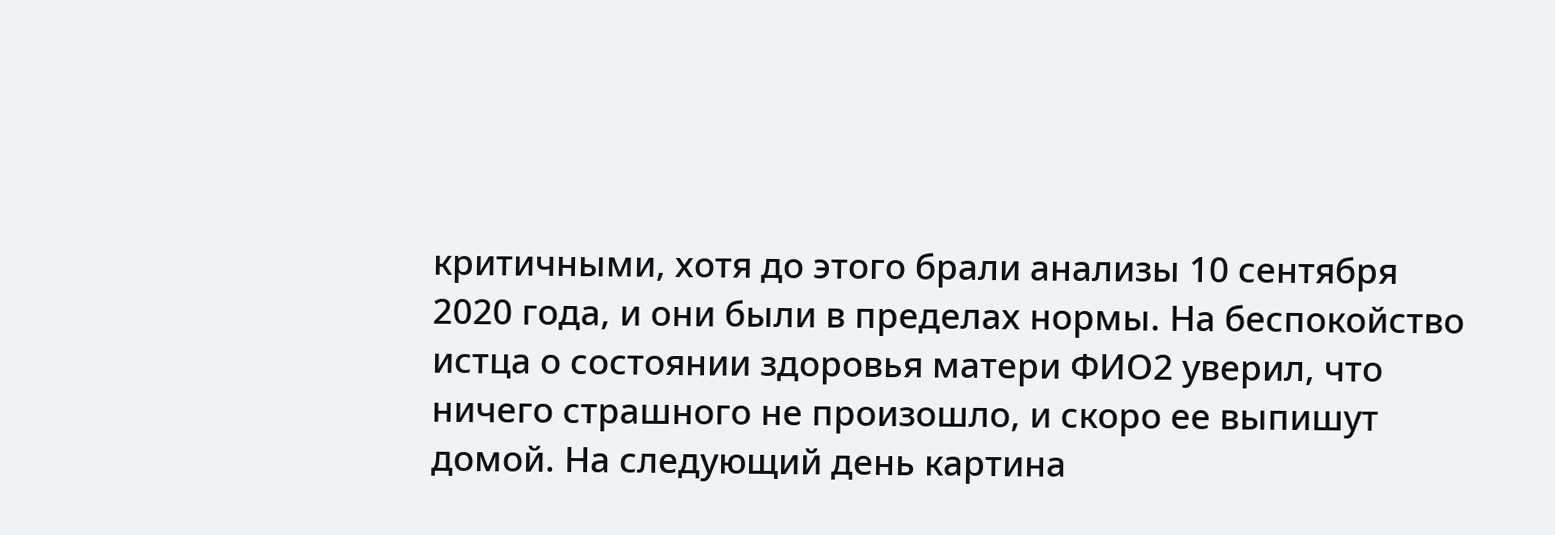критичными, хотя до этого брали анализы 10 сентября 2020 года, и они были в пределах нормы. На беспокойство истца о состоянии здоровья матери ФИО2 уверил, что ничего страшного не произошло, и скоро ее выпишут домой. На следующий день картина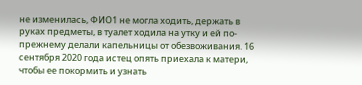не изменилась, ФИО1 не могла ходить, держать в руках предметы, в туалет ходила на утку и ей по-прежнему делали капельницы от обезвоживания. 16 сентября 2020 года истец опять приехала к матери, чтобы ее покормить и узнать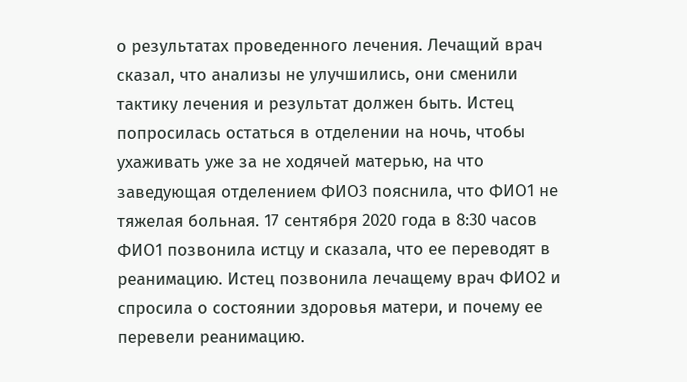о результатах проведенного лечения. Лечащий врач сказал, что анализы не улучшились, они сменили тактику лечения и результат должен быть. Истец попросилась остаться в отделении на ночь, чтобы ухаживать уже за не ходячей матерью, на что заведующая отделением ФИО3 пояснила, что ФИО1 не тяжелая больная. 17 сентября 2020 года в 8:30 часов ФИО1 позвонила истцу и сказала, что ее переводят в реанимацию. Истец позвонила лечащему врач ФИО2 и спросила о состоянии здоровья матери, и почему ее перевели реанимацию.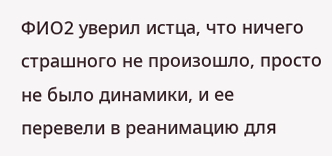ФИО2 уверил истца, что ничего страшного не произошло, просто не было динамики, и ее перевели в реанимацию для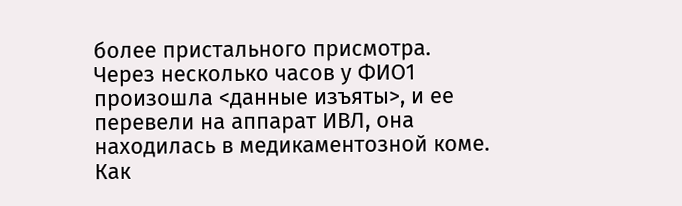более пристального присмотра. Через несколько часов у ФИО1 произошла <данные изъяты>, и ее перевели на аппарат ИВЛ, она находилась в медикаментозной коме. Как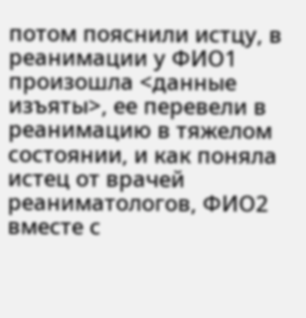потом пояснили истцу, в реанимации у ФИО1 произошла <данные изъяты>, ее перевели в реанимацию в тяжелом состоянии, и как поняла истец от врачей реаниматологов, ФИО2 вместе с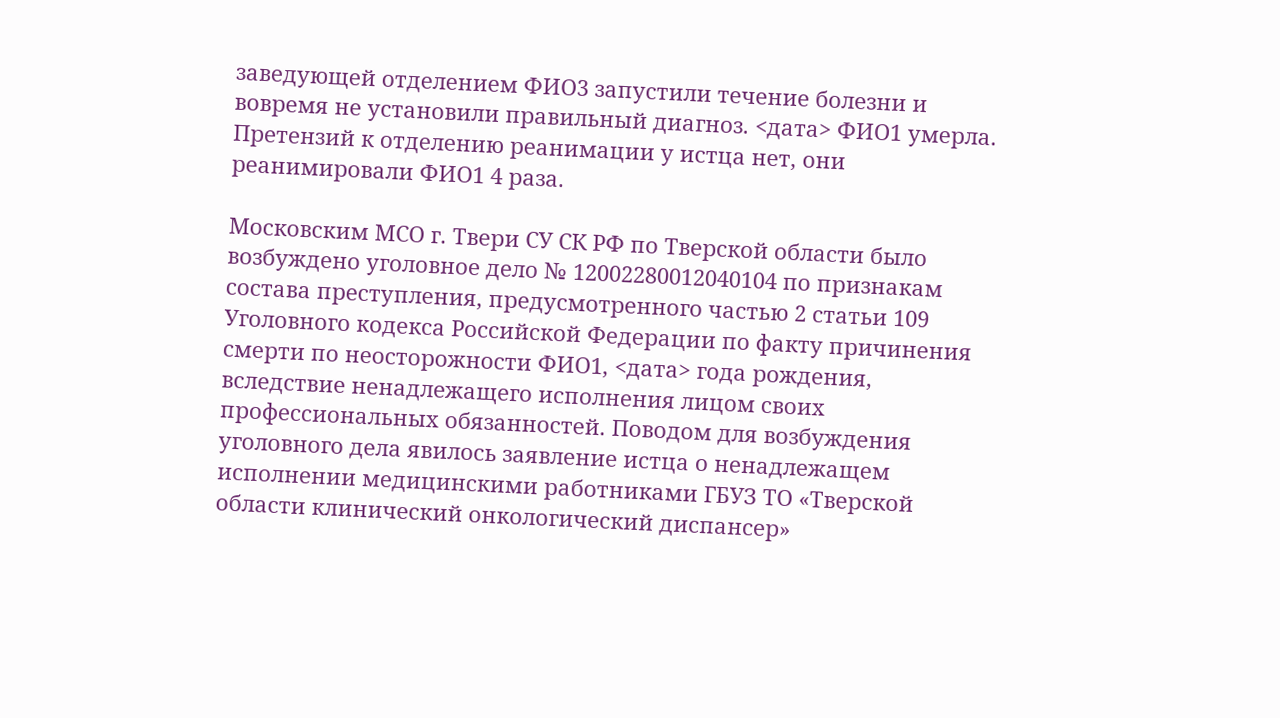заведующей отделением ФИО3 запустили течение болезни и вовремя не установили правильный диагноз. <дата> ФИО1 умерла. Претензий к отделению реанимации у истца нет, они реанимировали ФИО1 4 раза.

Московским МСО г. Твери СУ СК РФ по Тверской области было возбуждено уголовное дело № 12002280012040104 по признакам состава преступления, предусмотренного частью 2 статьи 109 Уголовного кодекса Российской Федерации по факту причинения смерти по неосторожности ФИО1, <дата> года рождения, вследствие ненадлежащего исполнения лицом своих профессиональных обязанностей. Поводом для возбуждения уголовного дела явилось заявление истца о ненадлежащем исполнении медицинскими работниками ГБУЗ ТО «Тверской области клинический онкологический диспансер»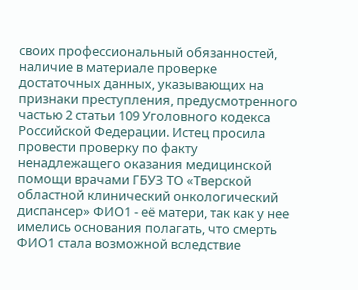своих профессиональный обязанностей, наличие в материале проверке достаточных данных, указывающих на признаки преступления, предусмотренного частью 2 статьи 109 Уголовного кодекса Российской Федерации. Истец просила провести проверку по факту ненадлежащего оказания медицинской помощи врачами ГБУЗ ТО «Тверской областной клинический онкологический диспансер» ФИО1 - её матери, так как у нее имелись основания полагать, что смерть ФИО1 стала возможной вследствие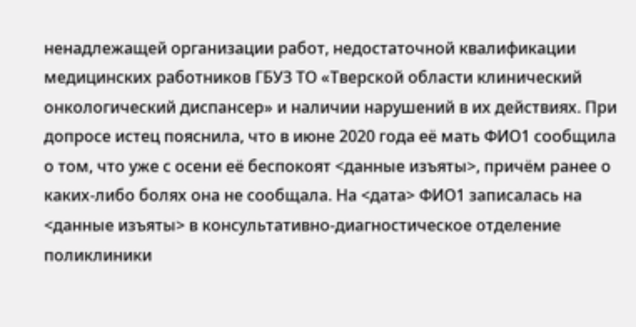ненадлежащей организации работ, недостаточной квалификации медицинских работников ГБУЗ ТО «Тверской области клинический онкологический диспансер» и наличии нарушений в их действиях. При допросе истец пояснила, что в июне 2020 года её мать ФИО1 сообщила о том, что уже с осени её беспокоят <данные изъяты>, причём ранее о каких-либо болях она не сообщала. На <дата> ФИО1 записалась на <данные изъяты> в консультативно-диагностическое отделение поликлиники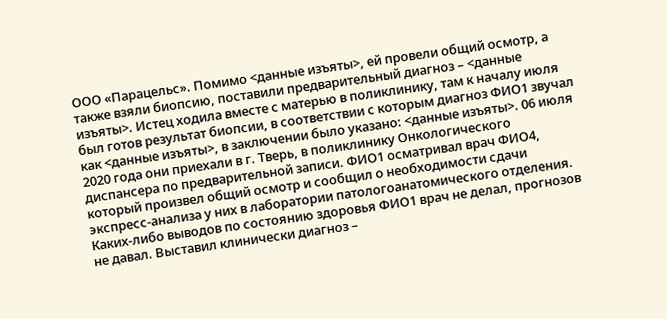ООО «Парацельс». Помимо <данные изъяты>, ей провели общий осмотр, а также взяли биопсию, поставили предварительный диагноз – <данные изъяты>. Истец ходила вместе с матерью в поликлинику, там к началу июля был готов результат биопсии, в соответствии с которым диагноз ФИО1 звучал как <данные изъяты>, в заключении было указано: <данные изъяты>. 06 июля 2020 года они приехали в г. Тверь, в поликлинику Онкологического диспансера по предварительной записи. ФИО1 осматривал врач ФИО4, который произвел общий осмотр и сообщил о необходимости сдачи экспресс-анализа у них в лаборатории патологоанатомического отделения. Каких-либо выводов по состоянию здоровья ФИО1 врач не делал, прогнозов не давал. Выставил клинически диагноз –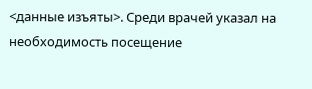<данные изъяты>. Среди врачей указал на необходимость посещение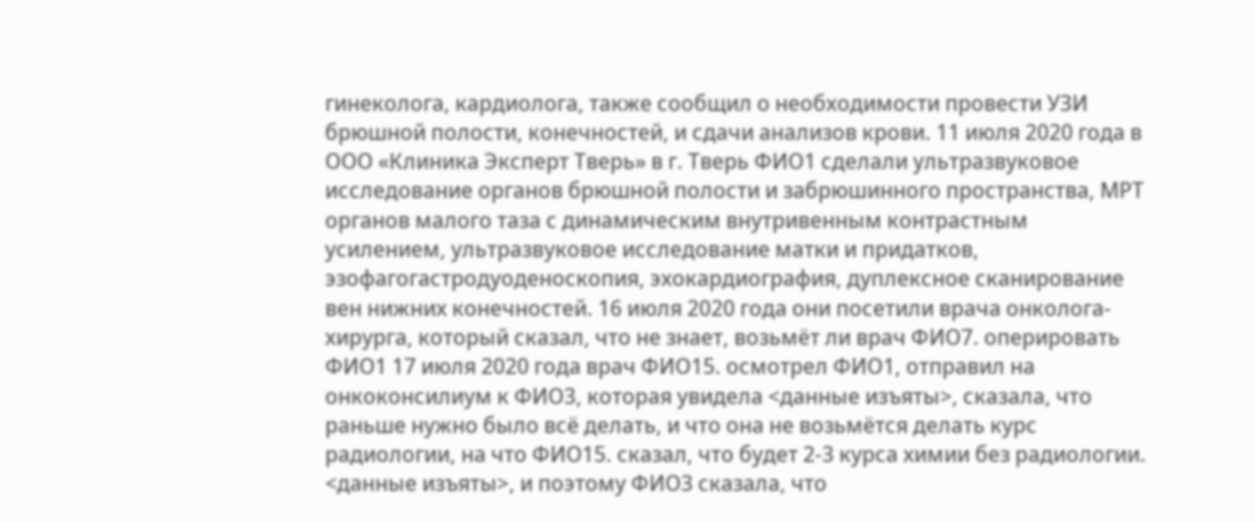гинеколога, кардиолога, также сообщил о необходимости провести УЗИ брюшной полости, конечностей, и сдачи анализов крови. 11 июля 2020 года в ООО «Клиника Эксперт Тверь» в г. Тверь ФИО1 сделали ультразвуковое исследование органов брюшной полости и забрюшинного пространства, МРТ органов малого таза с динамическим внутривенным контрастным усилением, ультразвуковое исследование матки и придатков, эзофагогастродуоденоскопия, эхокардиография, дуплексное сканирование вен нижних конечностей. 16 июля 2020 года они посетили врача онколога-хирурга, который сказал, что не знает, возьмёт ли врач ФИО7. оперировать ФИО1 17 июля 2020 года врач ФИО15. осмотрел ФИО1, отправил на онкоконсилиум к ФИО3, которая увидела <данные изъяты>, сказала, что раньше нужно было всё делать, и что она не возьмётся делать курс радиологии, на что ФИО15. сказал, что будет 2-3 курса химии без радиологии. <данные изъяты>, и поэтому ФИО3 сказала, что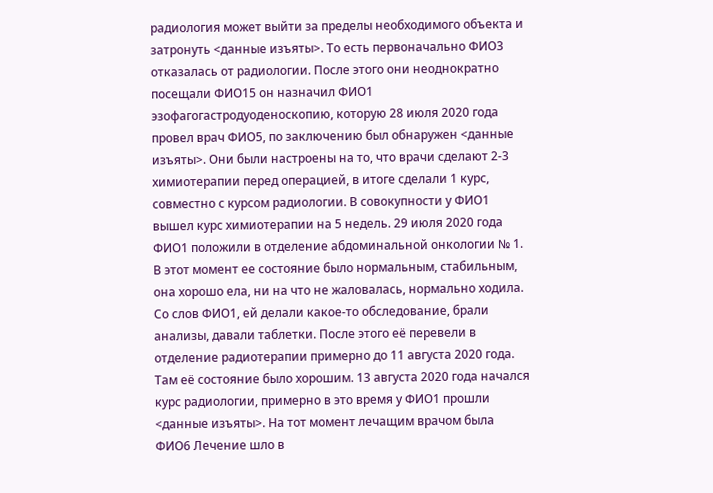радиология может выйти за пределы необходимого объекта и затронуть <данные изъяты>. То есть первоначально ФИО3 отказалась от радиологии. После этого они неоднократно посещали ФИО15 он назначил ФИО1 эзофагогастродуоденоскопию, которую 28 июля 2020 года провел врач ФИО5, по заключению был обнаружен <данные изъяты>. Они были настроены на то, что врачи сделают 2-3 химиотерапии перед операцией, в итоге сделали 1 курс, совместно с курсом радиологии. В совокупности у ФИО1 вышел курс химиотерапии на 5 недель. 29 июля 2020 года ФИО1 положили в отделение абдоминальной онкологии № 1. В этот момент ее состояние было нормальным, стабильным, она хорошо ела, ни на что не жаловалась, нормально ходила. Со слов ФИО1, ей делали какое-то обследование, брали анализы, давали таблетки. После этого её перевели в отделение радиотерапии примерно до 11 августа 2020 года. Там её состояние было хорошим. 13 августа 2020 года начался курс радиологии, примерно в это время у ФИО1 прошли <данные изъяты>. На тот момент лечащим врачом была ФИО6 Лечение шло в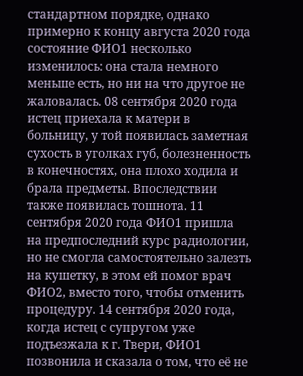стандартном порядке, однако примерно к концу августа 2020 года состояние ФИО1 несколько изменилось: она стала немного меньше есть, но ни на что другое не жаловалась. 08 сентября 2020 года истец приехала к матери в больницу, у той появилась заметная сухость в уголках губ, болезненность в конечностях, она плохо ходила и брала предметы. Впоследствии также появилась тошнота. 11 сентября 2020 года ФИО1 пришла на предпоследний курс радиологии, но не смогла самостоятельно залезть на кушетку, в этом ей помог врач ФИО2, вместо того, чтобы отменить процедуру. 14 сентября 2020 года, когда истец с супругом уже подъезжала к г. Твери, ФИО1 позвонила и сказала о том, что её не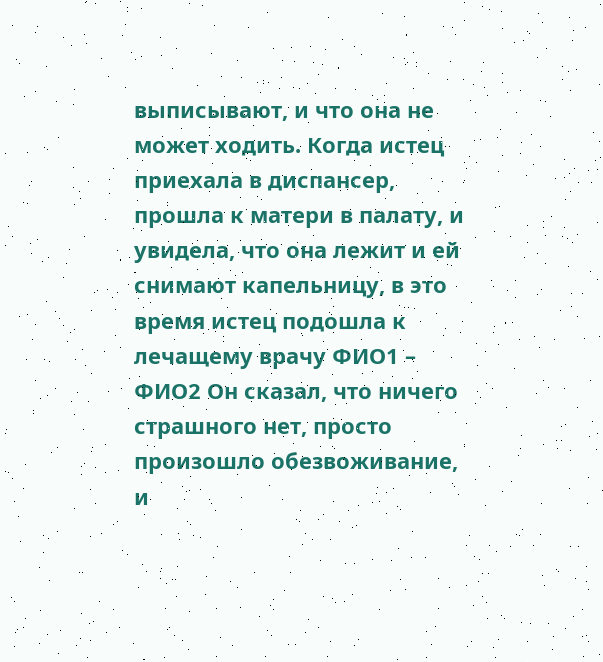выписывают, и что она не может ходить. Когда истец приехала в диспансер, прошла к матери в палату, и увидела, что она лежит и ей снимают капельницу, в это время истец подошла к лечащему врачу ФИО1 – ФИО2 Он сказал, что ничего страшного нет, просто произошло обезвоживание, и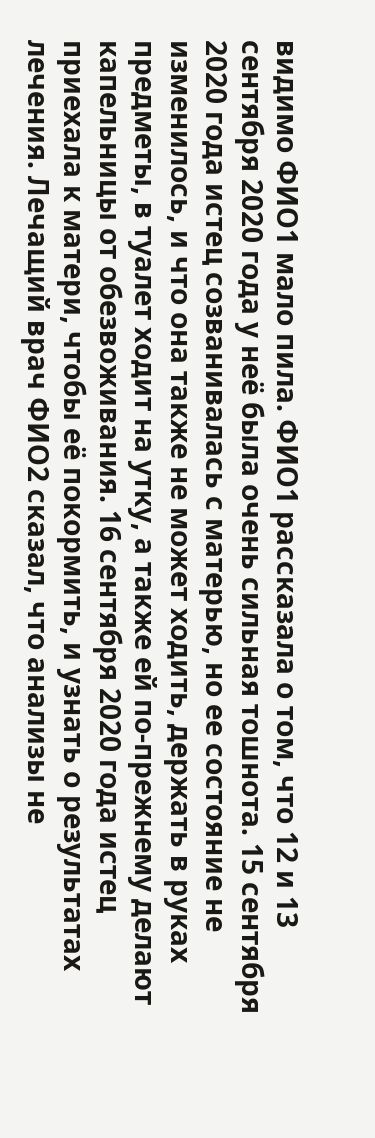видимо ФИО1 мало пила. ФИО1 рассказала о том, что 12 и 13 сентября 2020 года у неё была очень сильная тошнота. 15 сентября 2020 года истец созванивалась с матерью, но ее состояние не изменилось, и что она также не может ходить, держать в руках предметы, в туалет ходит на утку, а также ей по-прежнему делают капельницы от обезвоживания. 16 сентября 2020 года истец приехала к матери, чтобы её покормить, и узнать о результатах лечения. Лечащий врач ФИО2 сказал, что анализы не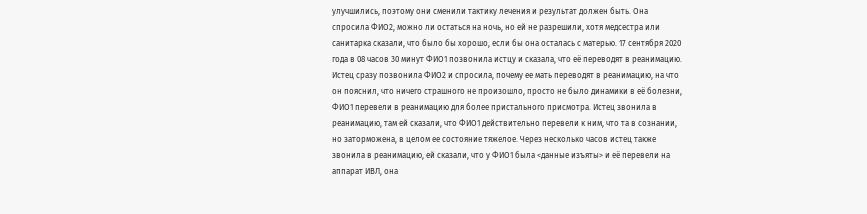улучшились, поэтому они сменили тактику лечения и результат должен быть. Она спросила ФИО2, можно ли остаться на ночь, но ей не разрешили, хотя медсестра или санитарка сказали, что было бы хорошо, если бы она осталась с матерью. 17 сентября 2020 года в 08 часов 30 минут ФИО1 позвонила истцу и сказала, что её переводят в реанимацию. Истец сразу позвонила ФИО2 и спросила, почему ее мать переводят в реанимацию, на что он пояснил, что ничего страшного не произошло, просто не было динамики в её болезни, ФИО1 перевели в реанимацию для более пристального присмотра. Истец звонила в реанимацию, там ей сказали, что ФИО1 действительно перевели к ним, что та в сознании, но заторможена, в целом ее состояние тяжелое. Через несколько часов истец также звонила в реанимацию, ей сказали, что у ФИО1 была <данные изъяты> и её перевели на аппарат ИВЛ, она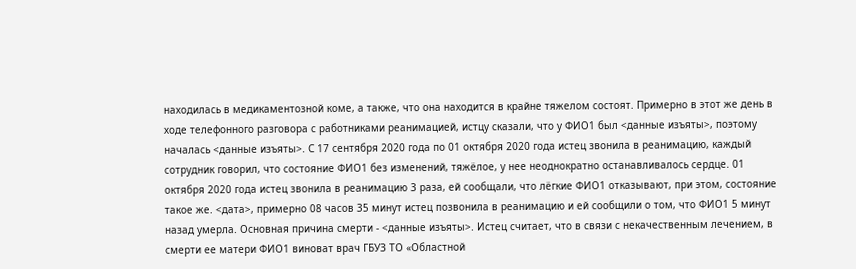находилась в медикаментозной коме, а также, что она находится в крайне тяжелом состоят. Примерно в этот же день в ходе телефонного разговора с работниками реанимацией, истцу сказали, что у ФИО1 был <данные изъяты>, поэтому началась <данные изъяты>. С 17 сентября 2020 года по 01 октября 2020 года истец звонила в реанимацию, каждый сотрудник говорил, что состояние ФИО1 без изменений, тяжёлое, у нее неоднократно останавливалось сердце. 01 октября 2020 года истец звонила в реанимацию 3 раза, ей сообщали, что лёгкие ФИО1 отказывают, при этом, состояние такое же. <дата>, примерно 08 часов 35 минут истец позвонила в реанимацию и ей сообщили о том, что ФИО1 5 минут назад умерла. Основная причина смерти - <данные изъяты>. Истец считает, что в связи с некачественным лечением, в смерти ее матери ФИО1 виноват врач ГБУЗ ТО «Областной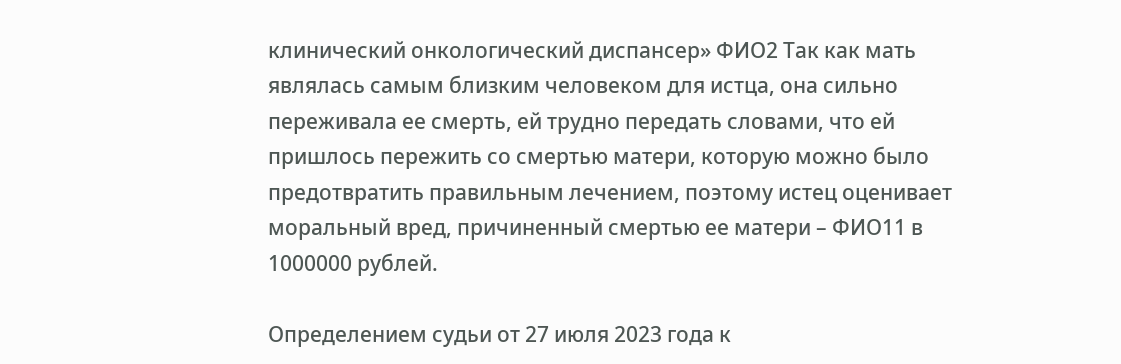клинический онкологический диспансер» ФИО2 Так как мать являлась самым близким человеком для истца, она сильно переживала ее смерть, ей трудно передать словами, что ей пришлось пережить со смертью матери, которую можно было предотвратить правильным лечением, поэтому истец оценивает моральный вред, причиненный смертью ее матери – ФИО11 в 1000000 рублей.

Определением судьи от 27 июля 2023 года к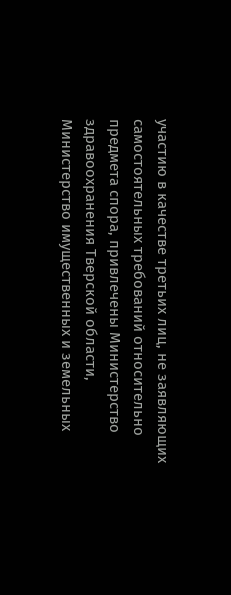участию в качестве третьих лиц, не заявляющих самостоятельных требований относительно предмета спора, привлечены Министерство здравоохранения Тверской области, Министерство имущественных и земельных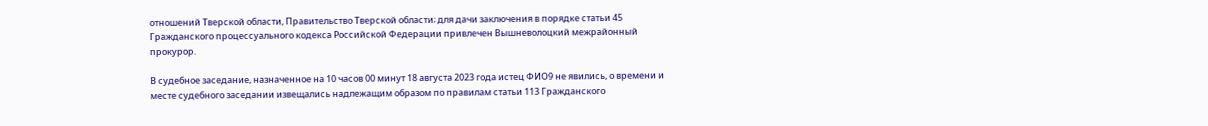отношений Тверской области, Правительство Тверской области; для дачи заключения в порядке статьи 45 Гражданского процессуального кодекса Российской Федерации привлечен Вышневолоцкий межрайонный прокурор.

В судебное заседание, назначенное на 10 часов 00 минут 18 августа 2023 года истец ФИО9 не явились, о времени и месте судебного заседании извещались надлежащим образом по правилам статьи 113 Гражданского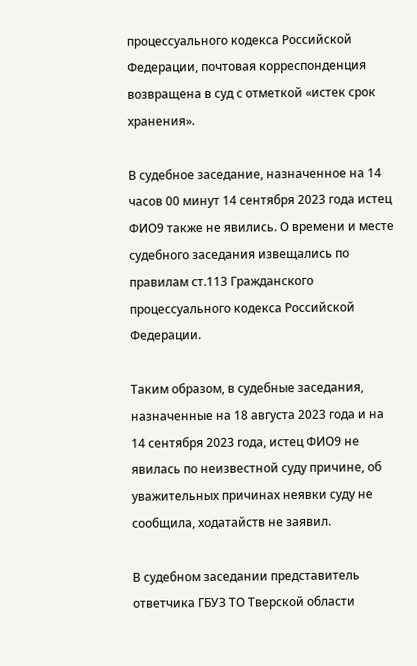процессуального кодекса Российской Федерации, почтовая корреспонденция возвращена в суд с отметкой «истек срок хранения».

В судебное заседание, назначенное на 14 часов 00 минут 14 сентября 2023 года истец ФИО9 также не явились. О времени и месте судебного заседания извещались по правилам ст.113 Гражданского процессуального кодекса Российской Федерации.

Таким образом, в судебные заседания, назначенные на 18 августа 2023 года и на 14 сентября 2023 года, истец ФИО9 не явилась по неизвестной суду причине, об уважительных причинах неявки суду не сообщила, ходатайств не заявил.

В судебном заседании представитель ответчика ГБУЗ ТО Тверской области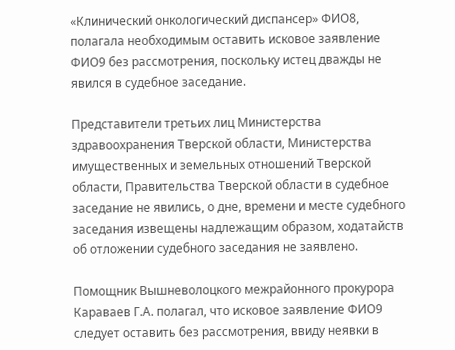«Клинический онкологический диспансер» ФИО8, полагала необходимым оставить исковое заявление ФИО9 без рассмотрения, поскольку истец дважды не явился в судебное заседание.

Представители третьих лиц Министерства здравоохранения Тверской области, Министерства имущественных и земельных отношений Тверской области, Правительства Тверской области в судебное заседание не явились, о дне, времени и месте судебного заседания извещены надлежащим образом, ходатайств об отложении судебного заседания не заявлено.

Помощник Вышневолоцкого межрайонного прокурора Караваев Г.А. полагал, что исковое заявление ФИО9 следует оставить без рассмотрения, ввиду неявки в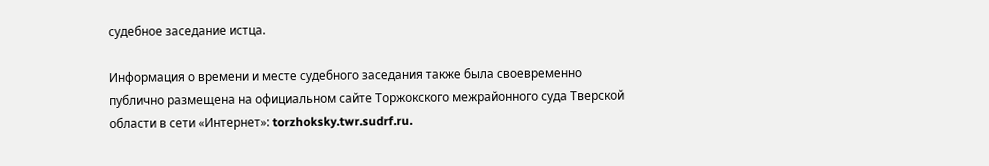судебное заседание истца.

Информация о времени и месте судебного заседания также была своевременно публично размещена на официальном сайте Торжокского межрайонного суда Тверской области в сети «Интернет»: torzhoksky.twr.sudrf.ru.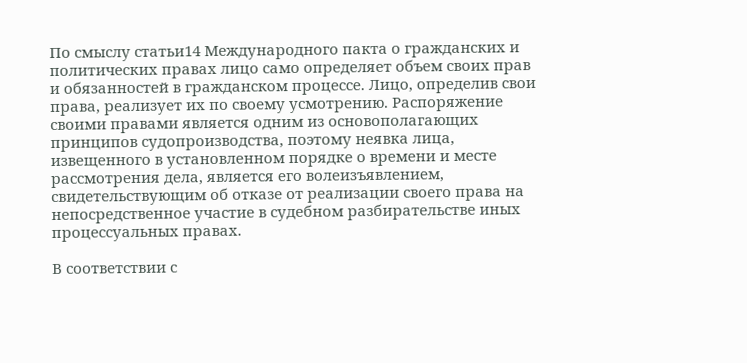По смыслу статьи14 Международного пакта о гражданских и политических правах лицо само определяет объем своих прав и обязанностей в гражданском процессе. Лицо, определив свои права, реализует их по своему усмотрению. Распоряжение своими правами является одним из основополагающих принципов судопроизводства, поэтому неявка лица, извещенного в установленном порядке о времени и месте рассмотрения дела, является его волеизъявлением, свидетельствующим об отказе от реализации своего права на непосредственное участие в судебном разбирательстве иных процессуальных правах.

В соответствии с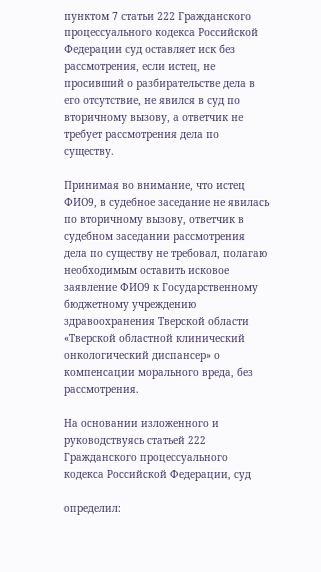пунктом 7 статьи 222 Гражданского процессуального кодекса Российской Федерации суд оставляет иск без рассмотрения, если истец, не просивший о разбирательстве дела в его отсутствие, не явился в суд по вторичному вызову, а ответчик не требует рассмотрения дела по существу.

Принимая во внимание, что истец ФИО9, в судебное заседание не явилась по вторичному вызову, ответчик в судебном заседании рассмотрения дела по существу не требовал, полагаю необходимым оставить исковое заявление ФИО9 к Государственному бюджетному учреждению здравоохранения Тверской области «Тверской областной клинический онкологический диспансер» о компенсации морального вреда, без рассмотрения.

На основании изложенного и руководствуясь статьей 222 Гражданского процессуального кодекса Российской Федерации, суд

определил: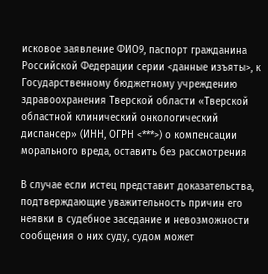исковое заявление ФИО9, паспорт гражданина Российской Федерации серии <данные изъяты>, к Государственному бюджетному учреждению здравоохранения Тверской области «Тверской областной клинический онкологический диспансер» (ИНН, ОГРН <***>) о компенсации морального вреда, оставить без рассмотрения

В случае если истец представит доказательства, подтверждающие уважительность причин его неявки в судебное заседание и невозможности сообщения о них суду, судом может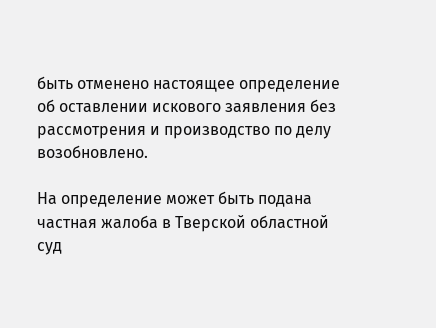быть отменено настоящее определение об оставлении искового заявления без рассмотрения и производство по делу возобновлено.

На определение может быть подана частная жалоба в Тверской областной суд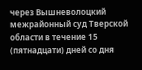через Вышневолоцкий межрайонный суд Тверской области в течение 15 (пятнадцати) дней со дня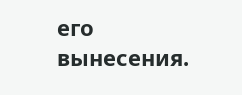его вынесения.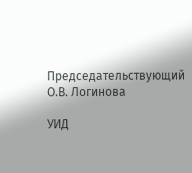Председательствующий О.В. Логинова

УИД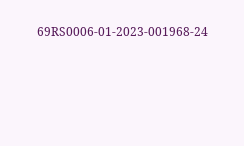69RS0006-01-2023-001968-24